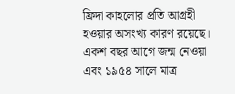ফ্রিদা কাহলোর প্রতি আগ্রহী হওয়ার অসংখ্য কারণ রয়েছে। একশ বছর আগে জন্ম নেওয়া এবং ১৯৫৪ সালে মাত্র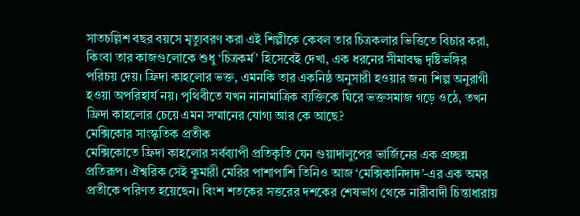সাতচল্লিশ বছর বয়সে মৃত্যুবরণ করা এই শিল্পীকে কেবল তার চিত্রকলার ভিত্তিতে বিচার করা, কিংবা তার কাজগুলোকে শুধু ‘চিত্রকর্ম’ হিসেবেই দেখা, এক ধরনের সীমাবদ্ধ দৃষ্টিভঙ্গির পরিচয় দেয়। ফ্রিদা কাহলোর ভক্ত, এমনকি তার একনিষ্ঠ অনুসারী হওয়ার জন্য শিল্প অনুরাগী হওয়া অপরিহার্য নয়। পৃথিবীতে যখন নানামাত্রিক ব্যক্তিকে ঘিরে ভক্তসমাজ গড়ে ওঠে, তখন ফ্রিদা কাহলোর চেয়ে এমন সম্মানের যোগ্য আর কে আছে?
মেক্সিকোর সাংস্কৃতিক প্রতীক
মেক্সিকোতে ফ্রিদা কাহলোর সর্বব্যাপী প্রতিকৃতি যেন গুয়াদালুপের ভার্জিনের এক প্রচ্ছন্ন প্রতিরূপ। ঐশ্বরিক সেই কুমারী মেরির পাশাপাশি তিনিও আজ ‘মেক্সিকানিদাদ’-এর এক অমর প্রতীকে পরিণত হয়েছেন। বিংশ শতকের সত্তরের দশকের শেষভাগ থেকে নারীবাদী চিন্তাধারায়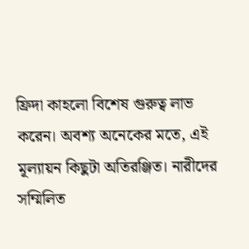ফ্রিদা কাহলো বিশেষ গুরুত্ব লাভ করেন। অবশ্য অনেকের মতে, এই মূল্যায়ন কিছুটা অতিরঞ্জিত। নারীদের সম্মিলিত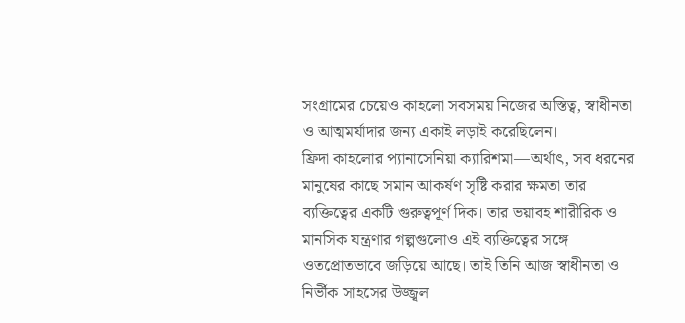সংগ্রামের চেয়েও কাহলো সবসময় নিজের অস্তিত্ব, স্বাধীনতা ও আত্মমর্যাদার জন্য একাই লড়াই করেছিলেন।
ফ্রিদা কাহলোর প্যানাসেনিয়া ক্যারিশমা—অর্থাৎ, সব ধরনের মানুষের কাছে সমান আকর্ষণ সৃষ্টি করার ক্ষমতা তার ব্যক্তিত্বের একটি গুরুত্বপূর্ণ দিক। তার ভয়াবহ শারীরিক ও মানসিক যন্ত্রণার গল্পগুলোও এই ব্যক্তিত্বের সঙ্গে ওতপ্রোতভাবে জড়িয়ে আছে। তাই তিনি আজ স্বাধীনতা ও নির্ভীক সাহসের উজ্জ্বল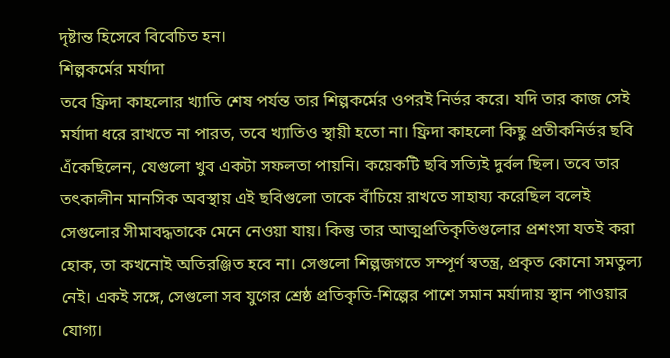দৃষ্টান্ত হিসেবে বিবেচিত হন।
শিল্পকর্মের মর্যাদা
তবে ফ্রিদা কাহলোর খ্যাতি শেষ পর্যন্ত তার শিল্পকর্মের ওপরই নির্ভর করে। যদি তার কাজ সেই মর্যাদা ধরে রাখতে না পারত, তবে খ্যাতিও স্থায়ী হতো না। ফ্রিদা কাহলো কিছু প্রতীকনির্ভর ছবি এঁকেছিলেন, যেগুলো খুব একটা সফলতা পায়নি। কয়েকটি ছবি সত্যিই দুর্বল ছিল। তবে তার তৎকালীন মানসিক অবস্থায় এই ছবিগুলো তাকে বাঁচিয়ে রাখতে সাহায্য করেছিল বলেই সেগুলোর সীমাবদ্ধতাকে মেনে নেওয়া যায়। কিন্তু তার আত্মপ্রতিকৃতিগুলোর প্রশংসা যতই করা হোক, তা কখনোই অতিরঞ্জিত হবে না। সেগুলো শিল্পজগতে সম্পূর্ণ স্বতন্ত্র, প্রকৃত কোনো সমতুল্য নেই। একই সঙ্গে, সেগুলো সব যুগের শ্রেষ্ঠ প্রতিকৃতি-শিল্পের পাশে সমান মর্যাদায় স্থান পাওয়ার যোগ্য।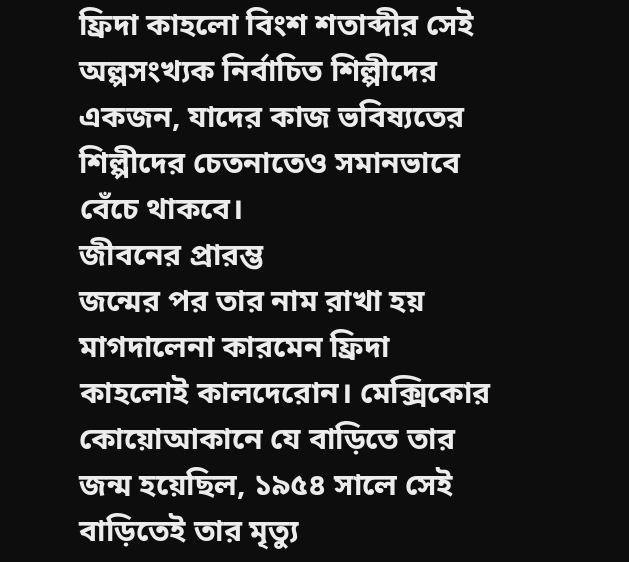ফ্রিদা কাহলো বিংশ শতাব্দীর সেই অল্পসংখ্যক নির্বাচিত শিল্পীদের একজন, যাদের কাজ ভবিষ্যতের শিল্পীদের চেতনাতেও সমানভাবে বেঁচে থাকবে।
জীবনের প্রারম্ভ
জন্মের পর তার নাম রাখা হয় মাগদালেনা কারমেন ফ্রিদা কাহলোই কালদেরোন। মেক্সিকোর কোয়োআকানে যে বাড়িতে তার জন্ম হয়েছিল, ১৯৫৪ সালে সেই বাড়িতেই তার মৃত্যু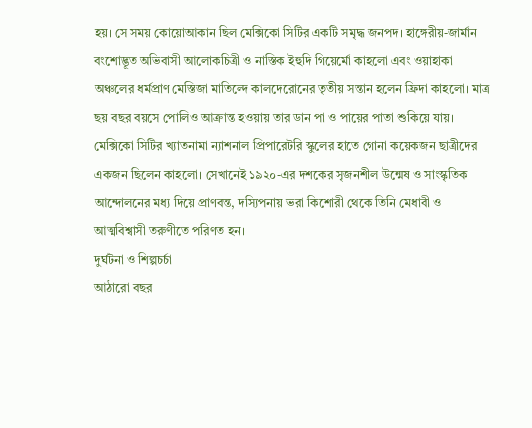হয়। সে সময় কোয়োআকান ছিল মেক্সিকো সিটির একটি সমৃদ্ধ জনপদ। হাঙ্গেরীয়-জার্মান বংশোদ্ভূত অভিবাসী আলোকচিত্রী ও নাস্তিক ইহুদি গিয়ের্মো কাহলো এবং ওয়াহাকা অঞ্চলের ধর্মপ্রাণ মেস্তিজা মাতিল্দে কালদেরোনের তৃতীয় সন্তান হলেন ফ্রিদা কাহলো। মাত্র ছয় বছর বয়সে পোলিও আক্রান্ত হওয়ায় তার ডান পা ও পায়ের পাতা শুকিয়ে যায়। মেক্সিকো সিটির খ্যাতনামা ন্যাশনাল প্রিপারেটরি স্কুলের হাতে গোনা কয়েকজন ছাত্রীদের একজন ছিলেন কাহলো। সেখানেই ১৯২০-এর দশকের সৃজনশীল উন্মেষ ও সাংস্কৃতিক আন্দোলনের মধ্য দিয়ে প্রাণবন্ত, দস্যিপনায় ভরা কিশোরী থেকে তিনি মেধাবী ও আত্মবিশ্বাসী তরুণীতে পরিণত হন।
দুর্ঘটনা ও শিল্পচর্চা
আঠারো বছর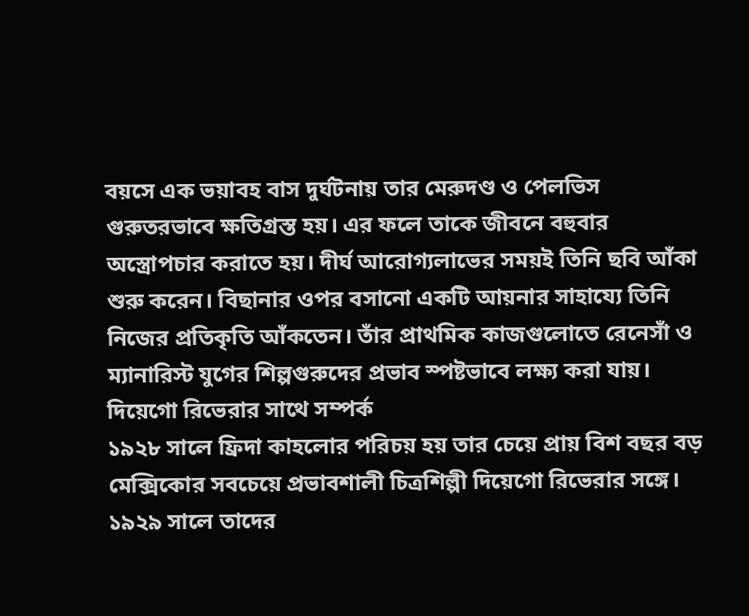বয়সে এক ভয়াবহ বাস দুর্ঘটনায় তার মেরুদণ্ড ও পেলভিস গুরুতরভাবে ক্ষতিগ্রস্ত হয়। এর ফলে তাকে জীবনে বহুবার অস্ত্রোপচার করাতে হয়। দীর্ঘ আরোগ্যলাভের সময়ই তিনি ছবি আঁকা শুরু করেন। বিছানার ওপর বসানো একটি আয়নার সাহায্যে তিনি নিজের প্রতিকৃতি আঁকতেন। তাঁর প্রাথমিক কাজগুলোতে রেনেসাঁ ও ম্যানারিস্ট যুগের শিল্পগুরুদের প্রভাব স্পষ্টভাবে লক্ষ্য করা যায়।
দিয়েগো রিভেরার সাথে সম্পর্ক
১৯২৮ সালে ফ্রিদা কাহলোর পরিচয় হয় তার চেয়ে প্রায় বিশ বছর বড় মেক্সিকোর সবচেয়ে প্রভাবশালী চিত্রশিল্পী দিয়েগো রিভেরার সঙ্গে। ১৯২৯ সালে তাদের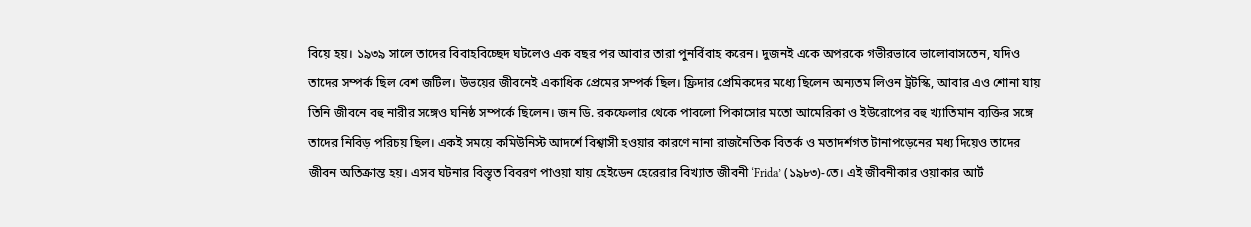বিয়ে হয়। ১৯৩৯ সালে তাদের বিবাহবিচ্ছেদ ঘটলেও এক বছর পর আবার তারা পুনর্বিবাহ করেন। দুজনই একে অপরকে গভীরভাবে ভালোবাসতেন, যদিও তাদের সম্পর্ক ছিল বেশ জটিল। উভয়ের জীবনেই একাধিক প্রেমের সম্পর্ক ছিল। ফ্রিদার প্রেমিকদের মধ্যে ছিলেন অন্যতম লিওন ট্রটস্কি, আবার এও শোনা যায় তিনি জীবনে বহু নারীর সঙ্গেও ঘনিষ্ঠ সম্পর্কে ছিলেন। জন ডি. রকফেলার থেকে পাবলো পিকাসোর মতো আমেরিকা ও ইউরোপের বহু খ্যাতিমান ব্যক্তির সঙ্গে তাদের নিবিড় পরিচয় ছিল। একই সময়ে কমিউনিস্ট আদর্শে বিশ্বাসী হওয়ার কারণে নানা রাজনৈতিক বিতর্ক ও মতাদর্শগত টানাপড়েনের মধ্য দিয়েও তাদের জীবন অতিক্রান্ত হয়। এসব ঘটনার বিস্তৃত বিবরণ পাওয়া যায় হেইডেন হেরেরার বিখ্যাত জীবনী ‘Frida’ (১৯৮৩)-তে। এই জীবনীকার ওয়াকার আর্ট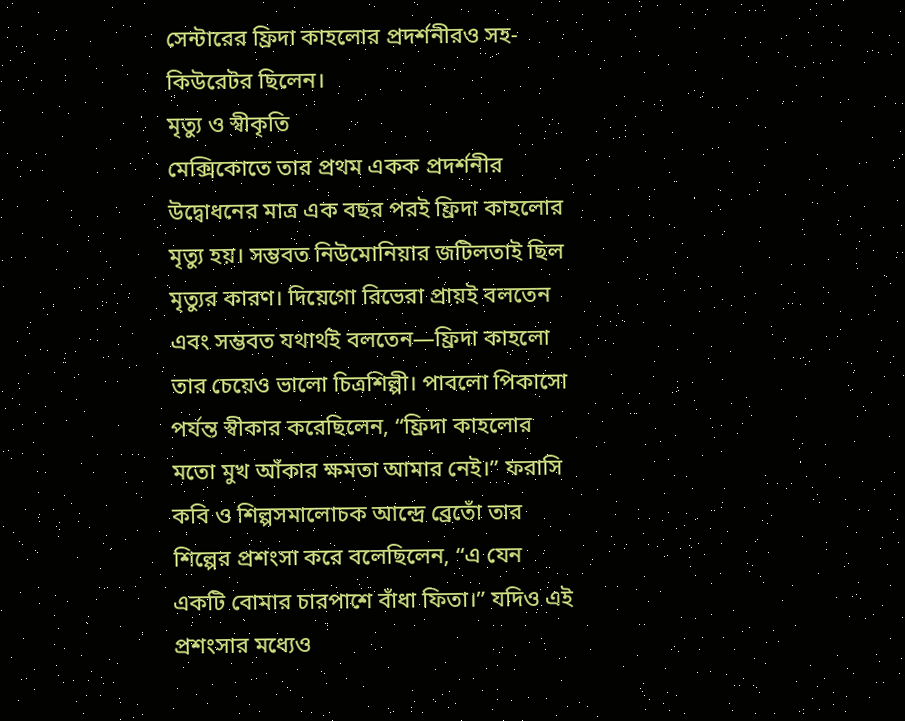সেন্টারের ফ্রিদা কাহলোর প্রদর্শনীরও সহ-কিউরেটর ছিলেন।
মৃত্যু ও স্বীকৃতি
মেক্সিকোতে তার প্রথম একক প্রদর্শনীর উদ্বোধনের মাত্র এক বছর পরই ফ্রিদা কাহলোর মৃত্যু হয়। সম্ভবত নিউমোনিয়ার জটিলতাই ছিল মৃত্যুর কারণ। দিয়েগো রিভেরা প্রায়ই বলতেন এবং সম্ভবত যথার্থই বলতেন—ফ্রিদা কাহলো তার চেয়েও ভালো চিত্রশিল্পী। পাবলো পিকাসো পর্যন্ত স্বীকার করেছিলেন, “ফ্রিদা কাহলোর মতো মুখ আঁকার ক্ষমতা আমার নেই।” ফরাসি কবি ও শিল্পসমালোচক আন্দ্রে ব্রেতোঁ তার শিল্পের প্রশংসা করে বলেছিলেন, “এ যেন একটি বোমার চারপাশে বাঁধা ফিতা।” যদিও এই প্রশংসার মধ্যেও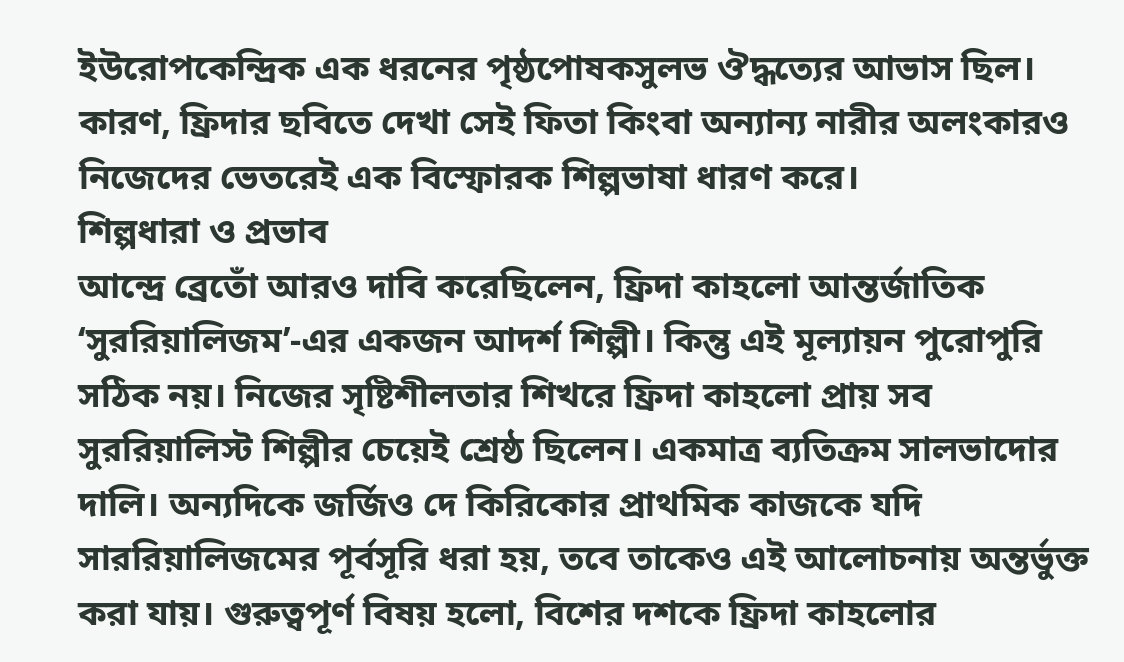ইউরোপকেন্দ্রিক এক ধরনের পৃষ্ঠপোষকসুলভ ঔদ্ধত্যের আভাস ছিল। কারণ, ফ্রিদার ছবিতে দেখা সেই ফিতা কিংবা অন্যান্য নারীর অলংকারও নিজেদের ভেতরেই এক বিস্ফোরক শিল্পভাষা ধারণ করে।
শিল্পধারা ও প্রভাব
আন্দ্রে ব্রেতোঁ আরও দাবি করেছিলেন, ফ্রিদা কাহলো আন্তর্জাতিক ‘সুররিয়ালিজম’-এর একজন আদর্শ শিল্পী। কিন্তু এই মূল্যায়ন পুরোপুরি সঠিক নয়। নিজের সৃষ্টিশীলতার শিখরে ফ্রিদা কাহলো প্রায় সব সুররিয়ালিস্ট শিল্পীর চেয়েই শ্রেষ্ঠ ছিলেন। একমাত্র ব্যতিক্রম সালভাদোর দালি। অন্যদিকে জর্জিও দে কিরিকোর প্রাথমিক কাজকে যদি সাররিয়ালিজমের পূর্বসূরি ধরা হয়, তবে তাকেও এই আলোচনায় অন্তর্ভুক্ত করা যায়। গুরুত্বপূর্ণ বিষয় হলো, বিশের দশকে ফ্রিদা কাহলোর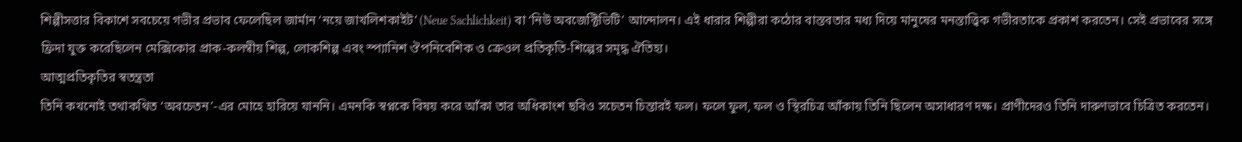শিল্পীসত্তার বিকাশে সবচেয়ে গভীর প্রভাব ফেলেছিল জার্মান ‘নয়ে জাখলিশকাইট’ (Neue Sachlichkeit) বা ‘নিউ অবজেক্টিভিটি’ আন্দোলন। এই ধারার শিল্পীরা কঠোর বাস্তবতার মধ্য দিয়ে মানুষের মনস্তাত্ত্বিক গভীরতাকে প্রকাশ করতেন। সেই প্রভাবের সঙ্গে ফ্রিদা যুক্ত করেছিলেন মেক্সিকোর প্রাক-কলম্বীয় শিল্প, লোকশিল্প এবং স্প্যানিশ ঔপনিবেশিক ও ক্রেওল প্রতিকৃতি-শিল্পের সমৃদ্ধ ঐতিহ্য।
আত্মপ্রতিকৃতির স্বতন্ত্রতা
তিনি কখনোই তথাকথিত ‘অবচেতন’-এর মোহে হারিয়ে যাননি। এমনকি স্বপ্নকে বিষয় করে আঁকা তার অধিকাংশ ছবিও সচেতন চিন্তারই ফল। ফলে ফুল, ফল ও স্থিরচিত্র আঁকায় তিনি ছিলেন অসাধারণ দক্ষ। প্রাণীদেরও তিনি দারুণভাবে চিত্রিত করতেন।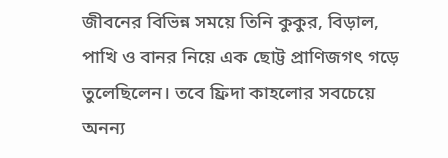জীবনের বিভিন্ন সময়ে তিনি কুকুর, বিড়াল, পাখি ও বানর নিয়ে এক ছোট্ট প্রাণিজগৎ গড়ে তুলেছিলেন। তবে ফ্রিদা কাহলোর সবচেয়ে অনন্য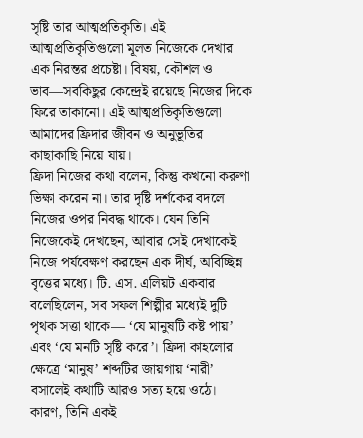সৃষ্টি তার আত্মপ্রতিকৃতি। এই আত্মপ্রতিকৃতিগুলো মূলত নিজেকে দেখার এক নিরন্তর প্রচেষ্টা। বিষয়, কৌশল ও ভাব—সবকিছুর কেন্দ্রেই রয়েছে নিজের দিকে ফিরে তাকানো। এই আত্মপ্রতিকৃতিগুলো আমাদের ফ্রিদার জীবন ও অনুভূতির কাছাকাছি নিয়ে যায়।
ফ্রিদা নিজের কথা বলেন, কিন্তু কখনো করুণা ভিক্ষা করেন না। তার দৃষ্টি দর্শকের বদলে নিজের ওপর নিবদ্ধ থাকে। যেন তিনি নিজেকেই দেখছেন, আবার সেই দেখাকেই নিজে পর্যবেক্ষণ করছেন এক দীর্ঘ, অবিচ্ছিন্ন বৃত্তের মধ্যে। টি. এস. এলিয়ট একবার বলেছিলেন, সব সফল শিল্পীর মধ্যেই দুটি পৃথক সত্তা থাকে— ‘যে মানুষটি কষ্ট পায়’ এবং ‘যে মনটি সৃষ্টি করে’। ফ্রিদা কাহলোর ক্ষেত্রে ‘মানুষ’ শব্দটির জায়গায় ‘নারী’ বসালেই কথাটি আরও সত্য হয়ে ওঠে। কারণ, তিনি একই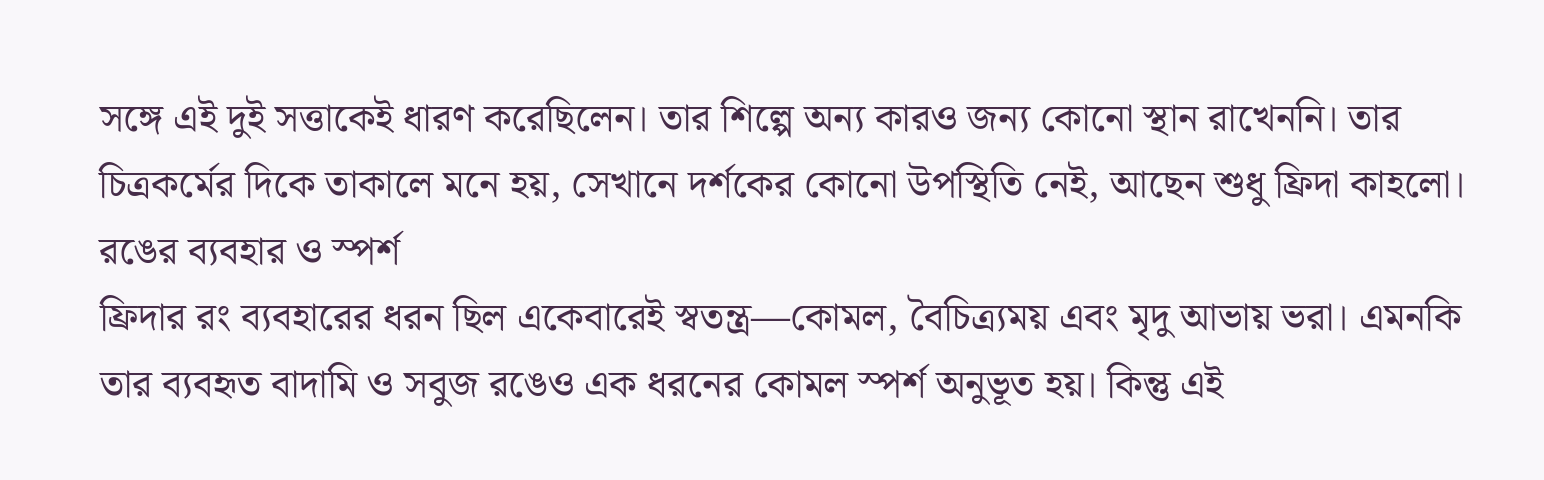সঙ্গে এই দুই সত্তাকেই ধারণ করেছিলেন। তার শিল্পে অন্য কারও জন্য কোনো স্থান রাখেননি। তার চিত্রকর্মের দিকে তাকালে মনে হয়, সেখানে দর্শকের কোনো উপস্থিতি নেই, আছেন শুধু ফ্রিদা কাহলো।
রঙের ব্যবহার ও স্পর্শ
ফ্রিদার রং ব্যবহারের ধরন ছিল একেবারেই স্বতন্ত্র—কোমল, বৈচিত্র্যময় এবং মৃদু আভায় ভরা। এমনকি তার ব্যবহৃত বাদামি ও সবুজ রঙেও এক ধরনের কোমল স্পর্শ অনুভূত হয়। কিন্তু এই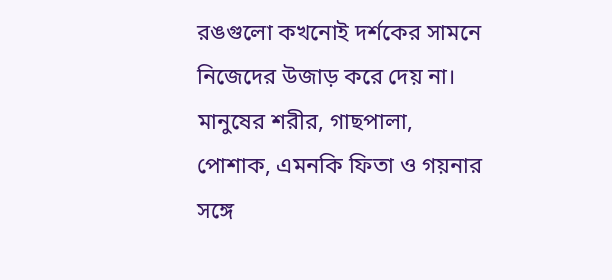রঙগুলো কখনোই দর্শকের সামনে নিজেদের উজাড় করে দেয় না। মানুষের শরীর, গাছপালা, পোশাক, এমনকি ফিতা ও গয়নার সঙ্গে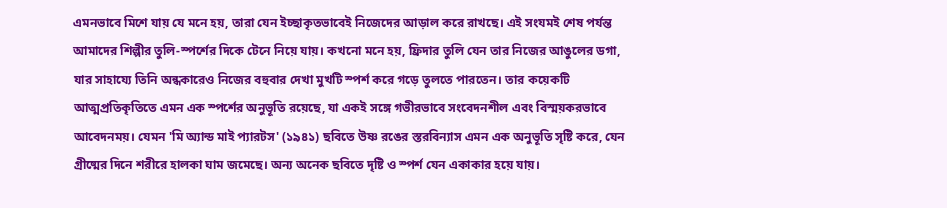এমনভাবে মিশে যায় যে মনে হয়, তারা যেন ইচ্ছাকৃতভাবেই নিজেদের আড়াল করে রাখছে। এই সংযমই শেষ পর্যন্ত আমাদের শিল্পীর তুলি-স্পর্শের দিকে টেনে নিয়ে যায়। কখনো মনে হয়, ফ্রিদার তুলি যেন তার নিজের আঙুলের ডগা, যার সাহায্যে তিনি অন্ধকারেও নিজের বহুবার দেখা মুখটি স্পর্শ করে গড়ে তুলতে পারতেন। তার কয়েকটি আত্মপ্রতিকৃতিতে এমন এক স্পর্শের অনুভূতি রয়েছে, যা একই সঙ্গে গভীরভাবে সংবেদনশীল এবং বিস্ময়করভাবে আবেদনময়। যেমন 'মি অ্যান্ড মাই প্যারটস' (১৯৪১) ছবিতে উষ্ণ রঙের স্তরবিন্যাস এমন এক অনুভূতি সৃষ্টি করে, যেন গ্রীষ্মের দিনে শরীরে হালকা ঘাম জমেছে। অন্য অনেক ছবিতে দৃষ্টি ও স্পর্শ যেন একাকার হয়ে যায়।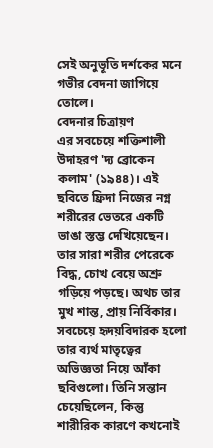সেই অনুভূতি দর্শকের মনে গভীর বেদনা জাগিয়ে তোলে।
বেদনার চিত্রায়ণ
এর সবচেয়ে শক্তিশালী উদাহরণ 'দ্য ব্রোকেন কলাম' (১৯৪৪)। এই ছবিতে ফ্রিদা নিজের নগ্ন শরীরের ভেতরে একটি ভাঙা স্তম্ভ দেখিয়েছেন। তার সারা শরীর পেরেকে বিদ্ধ, চোখ বেয়ে অশ্রু গড়িয়ে পড়ছে। অথচ তার মুখ শান্ত, প্রায় নির্বিকার। সবচেয়ে হৃদয়বিদারক হলো তার ব্যর্থ মাতৃত্বের অভিজ্ঞতা নিয়ে আঁকা ছবিগুলো। তিনি সন্তান চেয়েছিলেন, কিন্তু শারীরিক কারণে কখনোই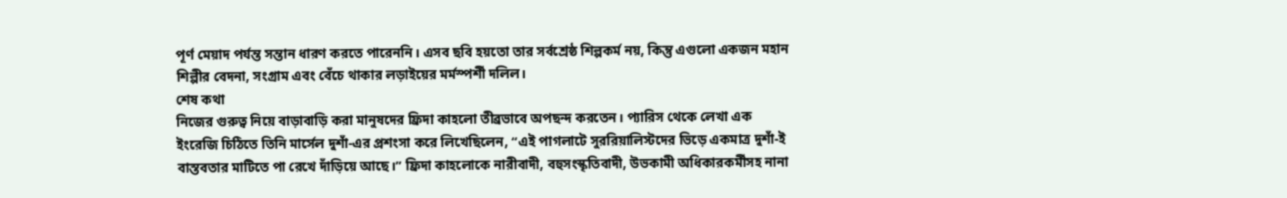পূর্ণ মেয়াদ পর্যন্ত সন্তান ধারণ করতে পারেননি। এসব ছবি হয়তো তার সর্বশ্রেষ্ঠ শিল্পকর্ম নয়, কিন্তু এগুলো একজন মহান শিল্পীর বেদনা, সংগ্রাম এবং বেঁচে থাকার লড়াইয়ের মর্মস্পর্শী দলিল।
শেষ কথা
নিজের গুরুত্ব নিয়ে বাড়াবাড়ি করা মানুষদের ফ্রিদা কাহলো তীব্রভাবে অপছন্দ করতেন। প্যারিস থেকে লেখা এক ইংরেজি চিঠিতে তিনি মার্সেল দুশাঁ-এর প্রশংসা করে লিখেছিলেন, “এই পাগলাটে সুররিয়ালিস্টদের ভিড়ে একমাত্র দুশাঁ-ই বাস্তবতার মাটিতে পা রেখে দাঁড়িয়ে আছে।” ফ্রিদা কাহলোকে নারীবাদী, বহুসংস্কৃতিবাদী, উভকামী অধিকারকর্মীসহ নানা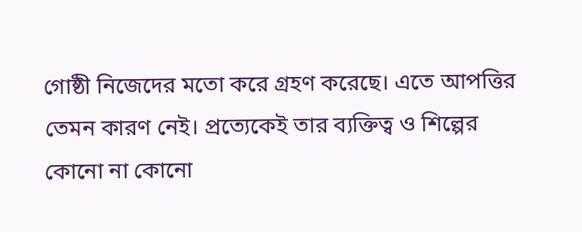গোষ্ঠী নিজেদের মতো করে গ্রহণ করেছে। এতে আপত্তির তেমন কারণ নেই। প্রত্যেকেই তার ব্যক্তিত্ব ও শিল্পের কোনো না কোনো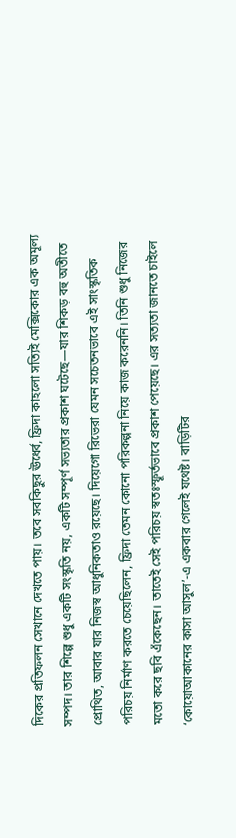দিকের প্রতিফলন সেখানে দেখতে পায়। তবে সবকিছুর ঊর্ধ্বে, ফ্রিদা কাহলো সত্যিই মেক্সিকোর এক অমূল্য সম্পদ। তার শিল্পে শুধু একটি সংস্কৃতি নয়, একটি সম্পূর্ণ সভ্যতার প্রকাশ ঘটেছে—যার শিকড় বহু অতীতে প্রোথিত, আবার যার নিজস্ব আধুনিকতাও রয়েছে। দিয়েগো রিভেরা যেমন সচেতনভাবে এই সাংস্কৃতিক পরিচয় নির্মাণ করতে চেয়েছিলেন, ফ্রিদা তেমন কোনো পরিকল্পনা নিয়ে কাজ করেননি। তিনি শুধু নিজের মতো করে ছবি এঁকেছেন। তাতেই সেই পরিচয় স্বতঃস্ফূর্তভাবে প্রকাশ পেয়েছে। এর সত্যতা জানতে চাইলে ‘কোয়োআকানের কাসা আসুল’-এ একবার গেলেই যথেষ্ট। বাড়িটির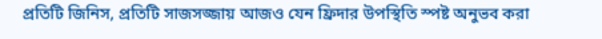প্রতিটি জিনিস, প্রতিটি সাজসজ্জায় আজও যেন ফ্রিদার উপস্থিতি স্পষ্ট অনুভব করা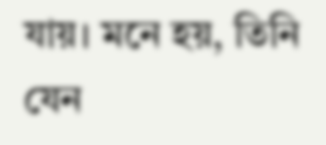যায়। মনে হয়, তিনি যেন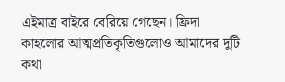এইমাত্র বাইরে বেরিয়ে গেছেন। ফ্রিদা কাহলোর আত্মপ্রতিকৃতিগুলোও আমাদের দুটি কথা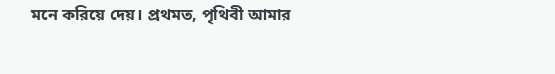মনে করিয়ে দেয়। প্রথমত, পৃথিবী আমার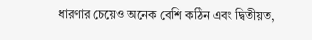ধারণার চেয়েও অনেক বেশি কঠিন এবং দ্বিতীয়ত,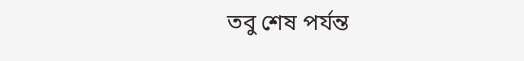তবু শেষ পর্যন্ত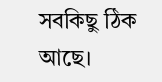সবকিছু ঠিক আছে।